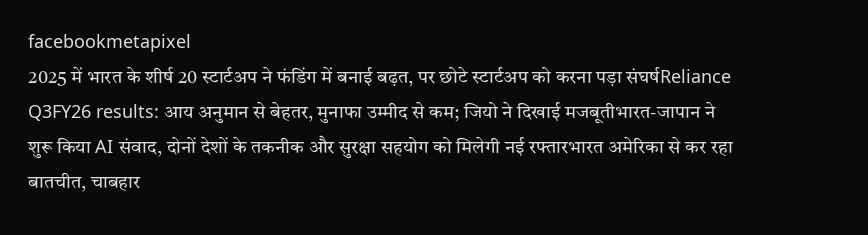facebookmetapixel
2025 में भारत के शीर्ष 20 स्टार्टअप ने फंडिंग में बनाई बढ़त, पर छोटे स्टार्टअप को करना पड़ा संघर्षReliance Q3FY26 results: आय अनुमान से बेहतर, मुनाफा उम्मीद से कम; जियो ने दिखाई मजबूतीभारत-जापान ने शुरू किया AI संवाद, दोनों देशों के तकनीक और सुरक्षा सहयोग को मिलेगी नई रफ्तारभारत अमेरिका से कर रहा बातचीत, चाबहार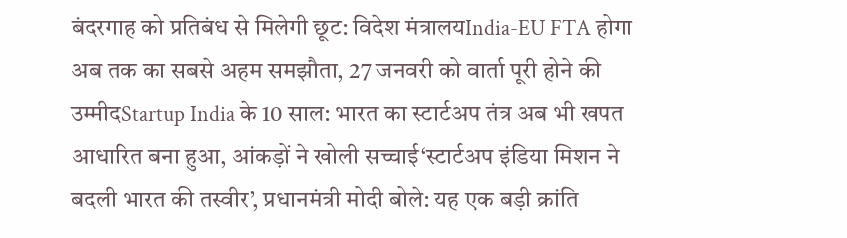बंदरगाह को प्रतिबंध से मिलेगी छूट: विदेश मंत्रालयIndia-EU FTA होगा अब तक का सबसे अहम समझौता, 27 जनवरी को वार्ता पूरी होने की उम्मीदStartup India के 10 साल: भारत का स्टार्टअप तंत्र अब भी खपत आधारित बना हुआ, आंकड़ों ने खोली सच्चाई‘स्टार्टअप इंडिया मिशन ने बदली भारत की तस्वीर’, प्रधानमंत्री मोदी बोले: यह एक बड़ी क्रांति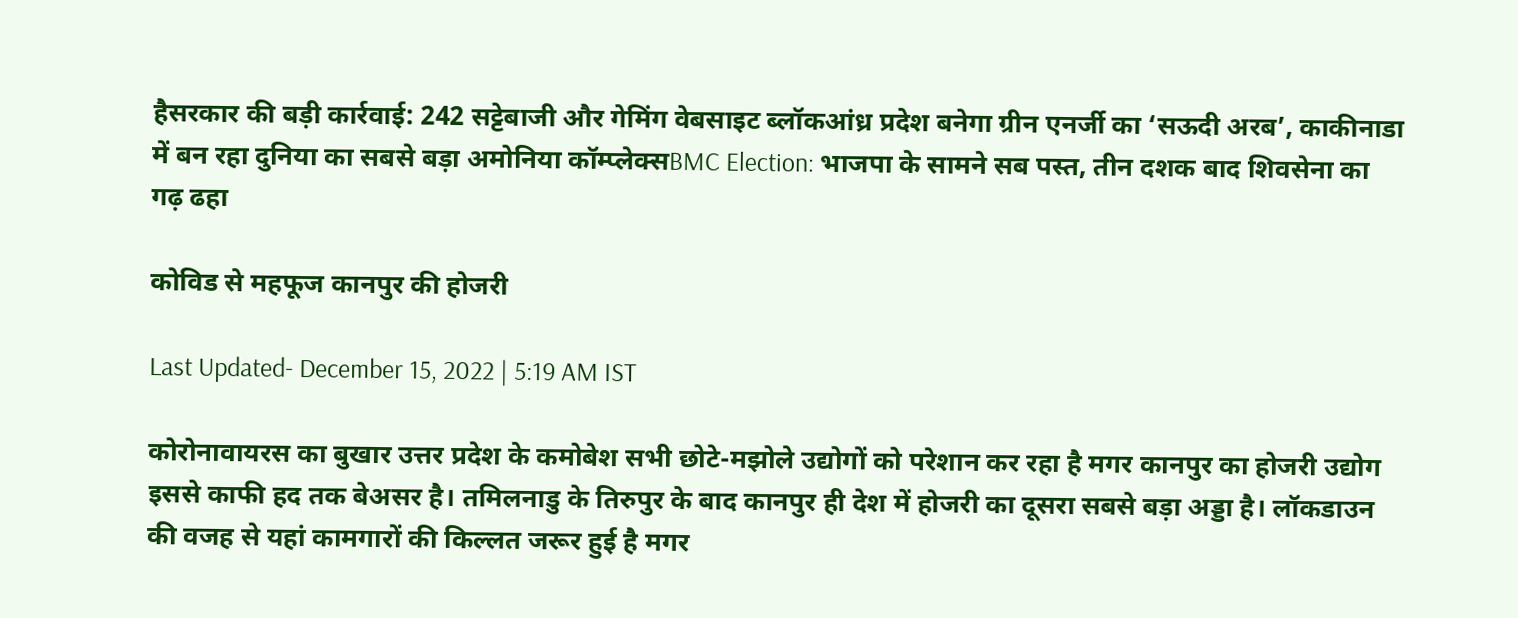हैसरकार की बड़ी कार्रवाई: 242 सट्टेबाजी और गेमिंग वेबसाइट ब्लॉकआंध्र प्रदेश बनेगा ग्रीन एनर्जी का ‘सऊदी अरब’, काकीनाडा में बन रहा दुनिया का सबसे बड़ा अमोनिया कॉम्प्लेक्सBMC Election: भाजपा के सामने सब पस्त, तीन दशक बाद शिवसेना का गढ़ ढहा

कोविड से महफूज कानपुर की होजरी

Last Updated- December 15, 2022 | 5:19 AM IST

कोरोनावायरस का बुखार उत्तर प्रदेश के कमोबेश सभी छोटे-मझोले उद्योगों को परेशान कर रहा है मगर कानपुर का होजरी उद्योग इससे काफी हद तक बेअसर है। तमिलनाडु के तिरुपुर के बाद कानपुर ही देश में होजरी का दूसरा सबसे बड़ा अड्डा है। लॉकडाउन की वजह से यहां कामगारों की किल्लत जरूर हुई है मगर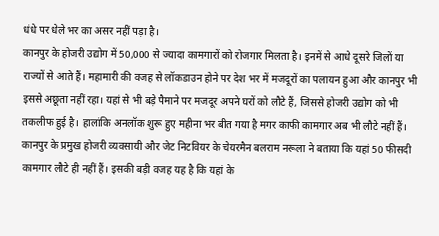धंधे पर धेले भर का असर नहीं पड़ा है।
कानपुर के होजरी उद्योग में 50,000 से ज्यादा कामगारों को रोजगार मिलता है। इनमें से आधे दूसरे जिलों या राज्यों से आते हैं। महामारी की वजह से लॉकडाउन होने पर देश भर में मजदूरों का पलायन हुआ और कानपुर भी इससे अछूता नहीं रहा। यहां से भी बड़े पैमाने पर मजदूर अपने घरों को लौटे हैं, जिससे होजरी उद्योग को भी तकलीफ हुई है। हालांकि अनलॉक शुरू हुए महीना भर बीत गया है मगर काफी कामगार अब भी लौटे नहीं हैं। कानपुर के प्रमुख होजरी व्यवसायी और जेट निटवियर के चेयरमैन बलराम नरूला ने बताया कि यहां 50 फीसदी कामगार लौटे ही नहीं हैं। इसकी बड़ी वजह यह है कि यहां के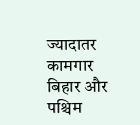ज्यादातर कामगार बिहार और पश्चिम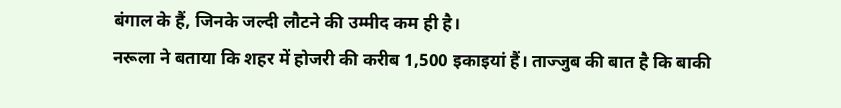बंगाल के हैं, जिनके जल्दी लौटने की उम्मीद कम ही है।
नरूला ने बताया कि शहर में होजरी की करीब 1,500 इकाइयां हैं। ताज्जुब की बात है कि बाकी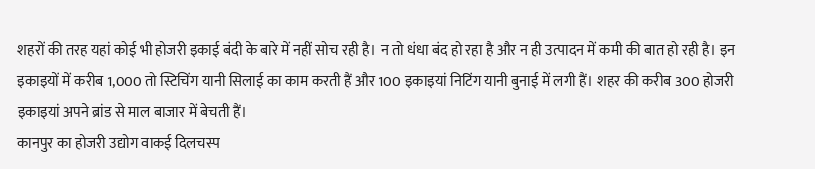शहरों की तरह यहां कोई भी होजरी इकाई बंदी के बारे में नहीं सोच रही है। न तो धंधा बंद हो रहा है और न ही उत्पादन में कमी की बात हो रही है। इन इकाइयों में करीब 1,000 तो स्टिचिंग यानी सिलाई का काम करती हैं और 100 इकाइयां निटिंग यानी बुनाई में लगी हैं। शहर की करीब 300 होजरी इकाइयां अपने ब्रांड से माल बाजार में बेचती हैं।
कानपुर का होजरी उद्योग वाकई दिलचस्प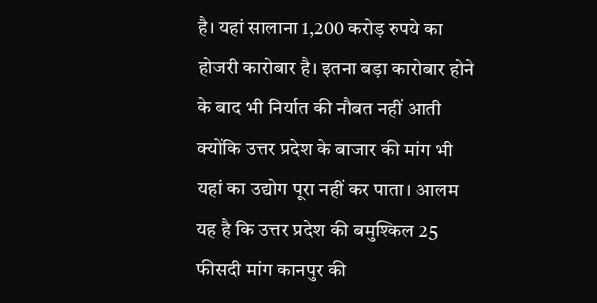है। यहां सालाना 1,200 करोड़ रुपये का होजरी कारोबार है। इतना बड़ा कारोबार होने के बाद भी निर्यात की नौबत नहीं आती क्योंकि उत्तर प्रदेश के बाजार की मांग भी यहां का उद्योग पूरा नहीं कर पाता। आलम यह है कि उत्तर प्रदेश की बमुश्किल 25 फीसदी मांग कानपुर की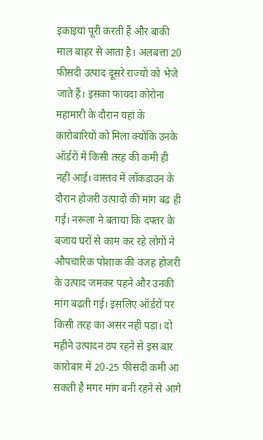इकाइयां पूरी करती हैं और बाकी माल बाहर से आता है। अलबत्ता 20 फीसदी उत्पाद दूसरे राज्यों को भेजे जाते हैं। इसका फायदा कोरोना महामारी के दौरान यहां के कारोबारियों को मिला क्योंकि उनके ऑर्डरों में किसी तरह की कमी ही नहीं आई। वास्तव में लॉकडाउन के दौरान होजरी उत्पादों की मांग बढ़ ही गई। नरूला ने बताया कि दफ्तर के बजाय घरों से काम कर रहे लोगों ने औपचारिक पोशाक की वजह होजरी के उत्पाद जमकर पहने और उनकी मांग बढ़ती गई। इसलिए ऑर्डरों पर किसी तरह का असर नहीं पड़ा। दो महीने उत्पादन ठप रहने से इस बार कारोबार में 20-25 फीसदी कमी आ सकती है मगर मांग बनी रहने से आगे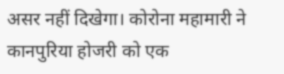असर नहीं दिखेगा। कोरोना महामारी ने कानपुरिया होजरी को एक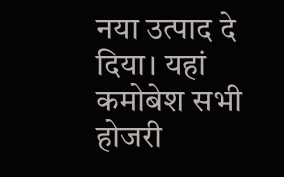नया उत्पाद दे दिया। यहां कमोबेश सभी होजरी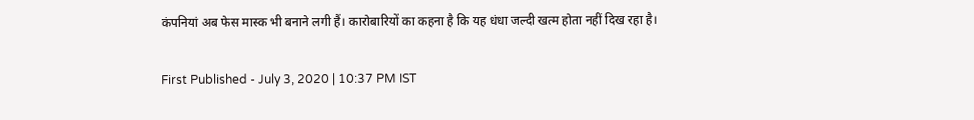कंपनियां अब फेस मास्क भी बनाने लगी हैं। कारोबारियों का कहना है कि यह धंधा जल्दी खत्म होता नहीं दिख रहा है।

First Published - July 3, 2020 | 10:37 PM IST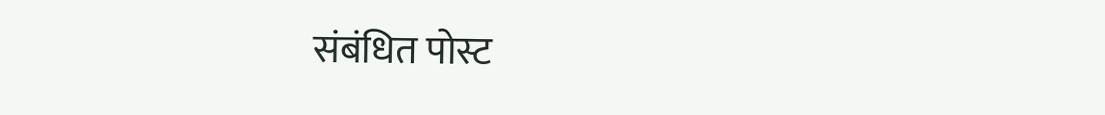संबंधित पोस्ट